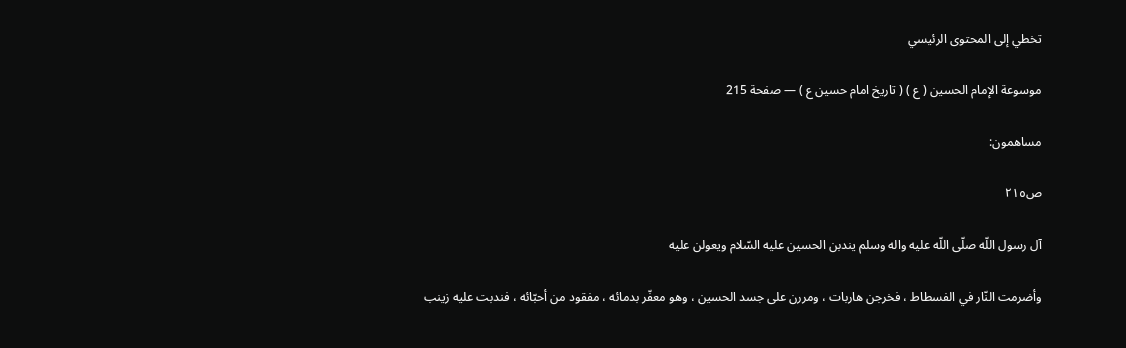تخطي إلى المحتوى الرئيسي

موسوعة الإمام الحسين ( ع ) ( تاريخ امام حسين ع ) — صفحة 215

مساهمون:

ص٢١٥

آل رسول اللّه صلّى اللّه عليه واله وسلم يندبن الحسين عليه السّلام ويعولن عليه

وأضرمت النّار في الفسطاط ، فخرجن هاربات ، ومررن على جسد الحسين ، وهو معفّر بدمائه ، مفقود من أحبّائه ، فندبت عليه زينب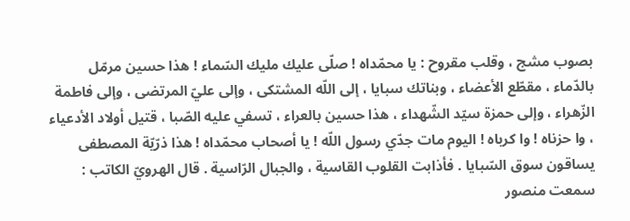بصوب مشج ، وقلب مقروح : يا محمّداه ! صلّى عليك مليك السّماء ! هذا حسين مرمّل بالدّماء ، مقطّع الأعضاء ، وبناتك سبايا ، إلى اللّه المشتكى ، وإلى عليّ المرتضى ، وإلى فاطمة الزّهراء ، وإلى حمزة سيّد الشّهداء ، هذا حسين بالعراء ، تسفي عليه الصّبا ، قتيل أولاد الأدعياء ، وا حزناه ! وا كرباه ! اليوم مات جدّي رسول اللّه ! يا أصحاب محمّداه ! هذا ذرّيّة المصطفى يساقون سوق السّبايا . فأذابت القلوب القاسية ، والجبال الرّاسية . قال الهرويّ الكاتب : سمعت منصور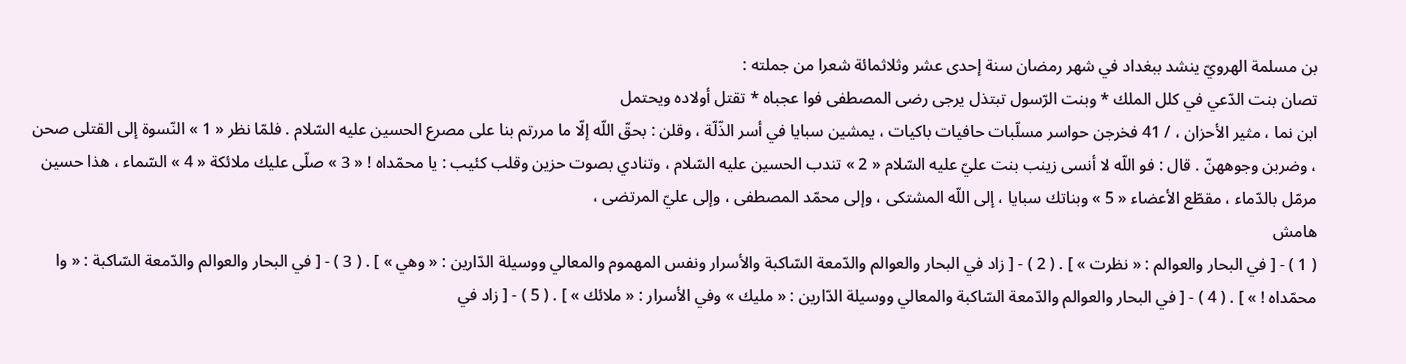بن مسلمة الهرويّ ينشد ببغداد في شهر رمضان سنة إحدى عشر وثلاثمائة شعرا من جملته :
تصان بنت الدّعي في كلل الملك * وبنت الرّسول تبتذل يرجى رضى المصطفى فوا عجباه * تقتل أولاده ويحتمل
ابن نما ، مثير الأحزان ، / 41 فخرجن حواسر مسلّبات حافيات باكيات ، يمشين سبايا في أسر الذّلّة ، وقلن : بحقّ اللّه إلّا ما مررتم بنا على مصرع الحسين عليه السّلام . فلمّا نظر « 1 » النّسوة إلى القتلى صحن ، وضربن وجوههنّ . قال : فو اللّه لا أنسى زينب بنت عليّ عليه السّلام « 2 » تندب الحسين عليه السّلام ، وتنادي بصوت حزين وقلب كئيب : يا محمّداه ! « 3 » صلّى عليك ملائكة « 4 » السّماء ، هذا حسين مرمّل بالدّماء ، مقطّع الأعضاء « 5 » وبناتك سبايا ، إلى اللّه المشتكى ، وإلى محمّد المصطفى ، وإلى عليّ المرتضى ،
هامش
( 1 ) - [ في البحار والعوالم : « نظرت » ] . ( 2 ) - [ زاد في البحار والعوالم والدّمعة السّاكبة والأسرار ونفس المهموم والمعالي ووسيلة الدّارين : « وهي » ] . ( 3 ) - [ في البحار والعوالم والدّمعة السّاكبة : « وا محمّداه ! » ] . ( 4 ) - [ في البحار والعوالم والدّمعة السّاكبة والمعالي ووسيلة الدّارين : « مليك » وفي الأسرار : « ملائك » ] . ( 5 ) - [ زاد في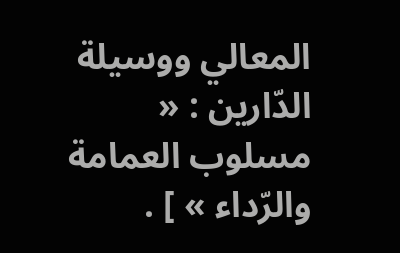المعالي ووسيلة الدّارين : « مسلوب العمامة والرّداء » ] .